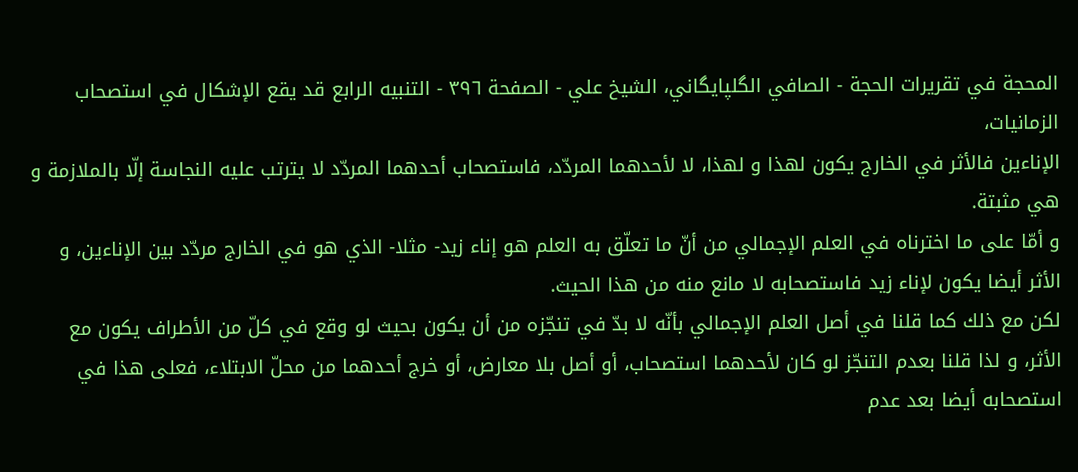المحجة في تقريرات الحجة - الصافي الگلپايگاني، الشيخ علي - الصفحة ٣٩٦ - التنبيه الرابع قد يقع الإشكال في استصحاب الزمانيات،
الإناءين فالأثر في الخارج يكون لهذا و لهذا، لا لأحدهما المردّد، فاستصحاب أحدهما المردّد لا يترتب عليه النجاسة إلّا بالملازمة و هي مثبتة.
و أمّا على ما اخترناه في العلم الإجمالي من أنّ ما تعلّق به العلم هو إناء زيد- مثلا- الذي هو في الخارج مردّد بين الإناءين، و الأثر أيضا يكون لإناء زيد فاستصحابه لا مانع منه من هذا الحيث.
لكن مع ذلك كما قلنا في أصل العلم الإجمالي بأنّه لا بدّ في تنجّزه من أن يكون بحيث لو وقع في كلّ من الأطراف يكون مع الأثر، و لذا قلنا بعدم التنجّز لو كان لأحدهما استصحاب، أو أصل بلا معارض، أو خرج أحدهما من محلّ الابتلاء، فعلى هذا في استصحابه أيضا بعد عدم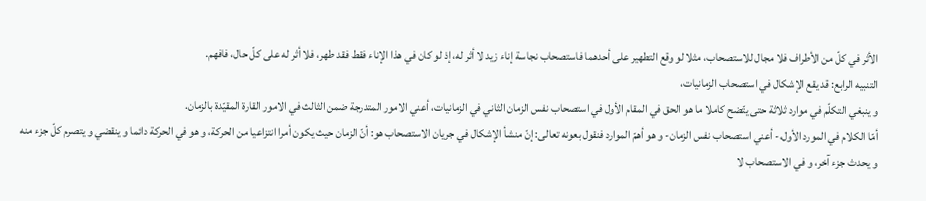الأثر في كلّ من الأطراف فلا مجال للاستصحاب، مثلا لو وقع التطهير على أحدهما فاستصحاب نجاسة إناء زيد لا أثر له، إذ لو كان في هذا الإناء فقط فقد طهر، فلا أثر له على كلّ حال، فافهم.
التنبيه الرابع: قد يقع الإشكال في استصحاب الزمانيات،
و ينبغي التكلّم في موارد ثلاثة حتى يتّضح كاملا ما هو الحق في المقام الأول في استصحاب نفس الزمان الثاني في الزمانيات، أعني الامور المتدرجة ضمن الثالث في الامور القارة المقيّدة بالزمان.
أمّا الكلام في المورد الأول،- أعني استصحاب نفس الزمان- و هو أهمّ الموارد فنقول بعونه تعالى: إنّ منشأ الإشكال في جريان الاستصحاب هو: أنّ الزمان حيث يكون أمرا انتزاعيا من الحركة، و هو في الحركة دائما و ينقضي و يتصرم كلّ جزء منه و يحدث جزء آخر، و في الاستصحاب لا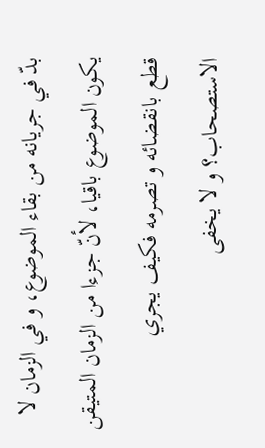بدّ في جريانه من بقاء الموضوع، و في الزمان لا يكون الموضوع باقيا، لأنّ جزءا من الزمان المتيقن قطع بانقضائه و تصرمه فكيف يجري الاستصحاب؟ و لا يخفى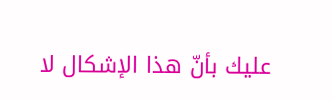عليك بأنّ هذا الإشكال لا